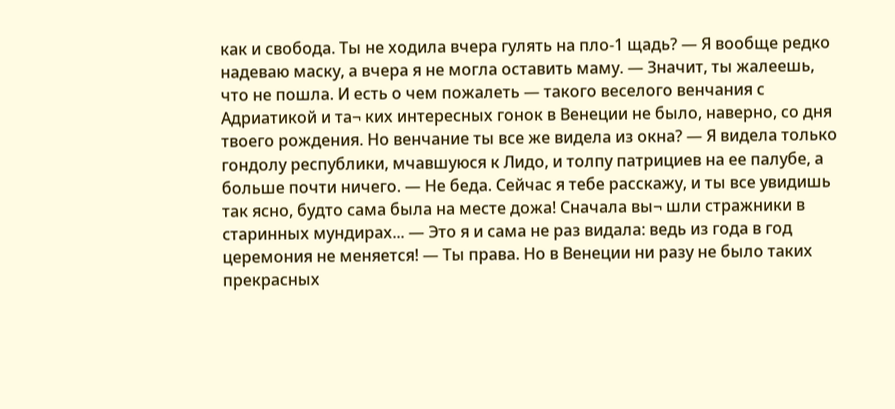как и свобода. Ты не ходила вчера гулять на пло-1 щадь? — Я вообще редко надеваю маску, а вчера я не могла оставить маму. — Значит, ты жалеешь, что не пошла. И есть о чем пожалеть — такого веселого венчания с Адриатикой и та¬ ких интересных гонок в Венеции не было, наверно, со дня твоего рождения. Но венчание ты все же видела из окна? — Я видела только гондолу республики, мчавшуюся к Лидо, и толпу патрициев на ее палубе, а больше почти ничего. — Не беда. Сейчас я тебе расскажу, и ты все увидишь так ясно, будто сама была на месте дожа! Сначала вы¬ шли стражники в старинных мундирах... — Это я и сама не раз видала: ведь из года в год церемония не меняется! — Ты права. Но в Венеции ни разу не было таких прекрасных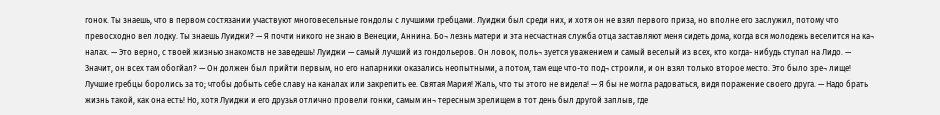гонок. Ты знаешь, что в первом состязании участвуют многовесельные гондолы с лучшими гребцами. Луиджи был среди них, и хотя он не взял первого приза, но вполне его заслужил, потому что превосходно вел лодку. Ты знаешь Луиджи? — Я почти никого не знаю в Венеции, Аннина. Бо¬ лезнь матери и эта несчастная служба отца заставляют меня сидеть дома, когда вся молодежь веселится на ка¬ налах. — Это верно, с твоей жизнью знакомств не заведешь! Луиджи — самый лучший из гондольеров. Он ловок, поль¬ зуется уважением и самый веселый из всех, кто когда- нибудь ступал на Лидо. — Значит, он всех там обогйал? — Он должен был прийти первым, но его напарники оказались неопытными, а потом, там еще что-то под¬ строили, и он взял только второе место. Это было зре¬ лище! Лучшие гребцы боролись за то; чтобы добыть себе славу на каналах или закрепить ее. Святая Мария! Жаль, что ты этого не видела! — Я бы не могла радоваться, видя поражение своего друга. — Надо брать жизнь такой, как она есть! Но, хотя Луиджи и его друзья отлично провели гонки, самым ин¬ тересным зрелищем в тот день был другой заплыв, где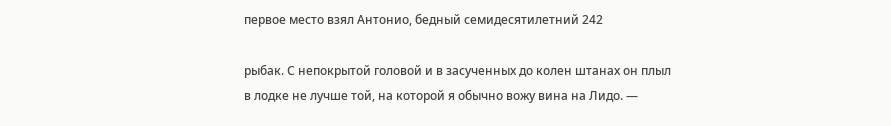первое место взял Антонио, бедный семидесятилетний 242

рыбак. С непокрытой головой и в засученных до колен штанах он плыл в лодке не лучше той, на которой я обычно вожу вина на Лидо. —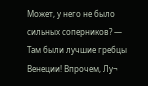Может, у него не было сильных соперников? — Там были лучшие гребцы Венеции! Впрочем, Лу¬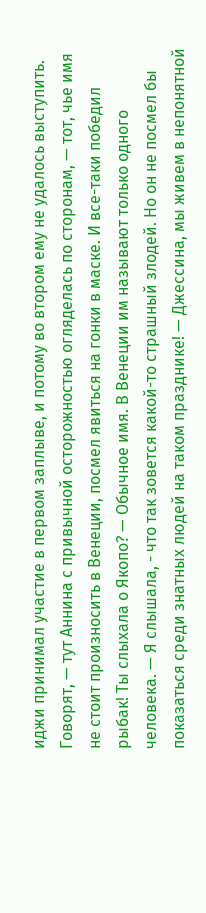иджи принимал участие в первом заплыве, и потому во втором ему не удалось выступить. Говорят, — тут Аннина с привычной осторожностью огляделась по сторонам, — тот, чье имя не стоит произносить в Венеции, посмел явиться на гонки в маске. И все-таки победил рыбак! Ты слыхала о Якопо? — Обычное имя. В Венеции им называют только одного человека. — Я слышала, - что так зовется какой-то страшный злодей. Но он не посмел бы показаться среди знатных людей на таком празднике! — Джессина, мы живем в непонятной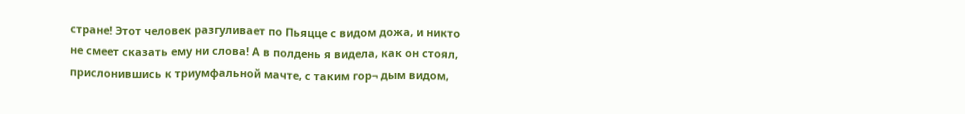стране! Этот человек разгуливает по Пьяцце с видом дожа, и никто не смеет сказать ему ни слова! А в полдень я видела, как он стоял, прислонившись к триумфальной мачте, с таким гор¬ дым видом,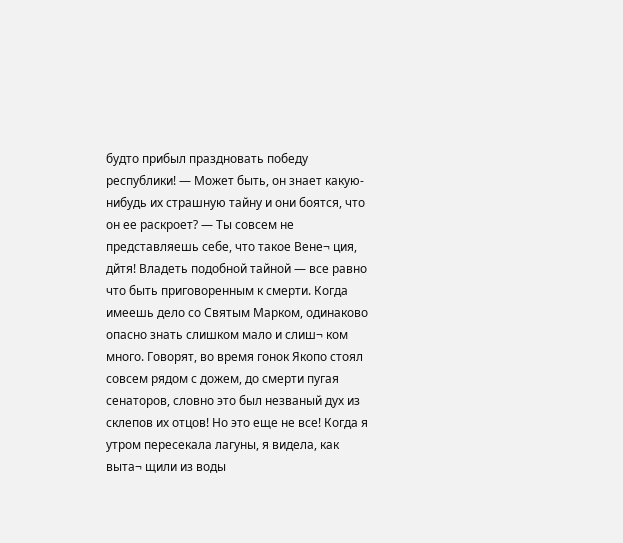будто прибыл праздновать победу республики! — Может быть, он знает какую-нибудь их страшную тайну и они боятся, что он ее раскроет? — Ты совсем не представляешь себе, что такое Вене¬ ция, дйтя! Владеть подобной тайной — все равно что быть приговоренным к смерти. Когда имеешь дело со Святым Марком, одинаково опасно знать слишком мало и слиш¬ ком много. Говорят, во время гонок Якопо стоял совсем рядом с дожем, до смерти пугая сенаторов, словно это был незваный дух из склепов их отцов! Но это еще не все! Когда я утром пересекала лагуны, я видела, как выта¬ щили из воды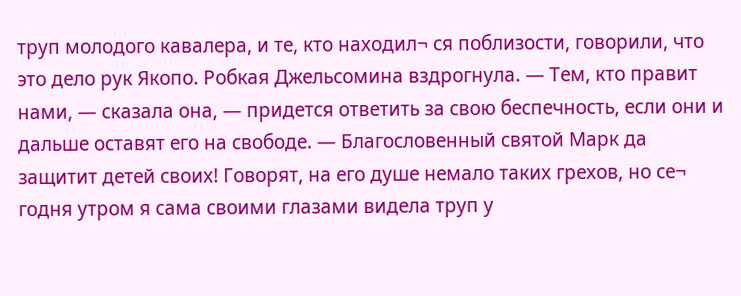труп молодого кавалера, и те, кто находил¬ ся поблизости, говорили, что это дело рук Якопо. Робкая Джельсомина вздрогнула. — Тем, кто правит нами, — сказала она, — придется ответить за свою беспечность, если они и дальше оставят его на свободе. — Благословенный святой Марк да защитит детей своих! Говорят, на его душе немало таких грехов, но се¬ годня утром я сама своими глазами видела труп у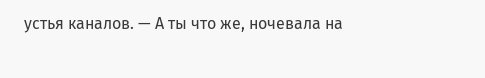устья каналов. — А ты что же, ночевала на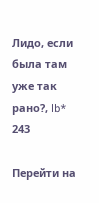Лидо, если была там уже так рано?, lb* 243

Перейти на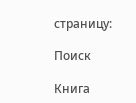страницу:

Поиск

Книга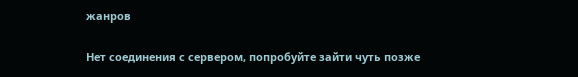жанров

Нет соединения с сервером, попробуйте зайти чуть позже